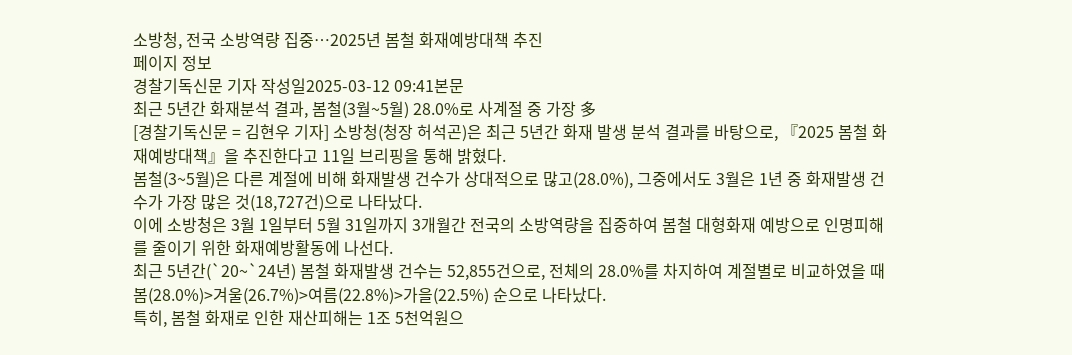소방청, 전국 소방역량 집중…2025년 봄철 화재예방대책 추진
페이지 정보
경찰기독신문 기자 작성일2025-03-12 09:41본문
최근 5년간 화재분석 결과, 봄철(3월~5월) 28.0%로 사계절 중 가장 多
[경찰기독신문 = 김현우 기자] 소방청(청장 허석곤)은 최근 5년간 화재 발생 분석 결과를 바탕으로, 『2025 봄철 화재예방대책』을 추진한다고 11일 브리핑을 통해 밝혔다.
봄철(3~5월)은 다른 계절에 비해 화재발생 건수가 상대적으로 많고(28.0%), 그중에서도 3월은 1년 중 화재발생 건수가 가장 많은 것(18,727건)으로 나타났다.
이에 소방청은 3월 1일부터 5월 31일까지 3개월간 전국의 소방역량을 집중하여 봄철 대형화재 예방으로 인명피해를 줄이기 위한 화재예방활동에 나선다.
최근 5년간(`20~`24년) 봄철 화재발생 건수는 52,855건으로, 전체의 28.0%를 차지하여 계절별로 비교하였을 때 봄(28.0%)>겨울(26.7%)>여름(22.8%)>가을(22.5%) 순으로 나타났다.
특히, 봄철 화재로 인한 재산피해는 1조 5천억원으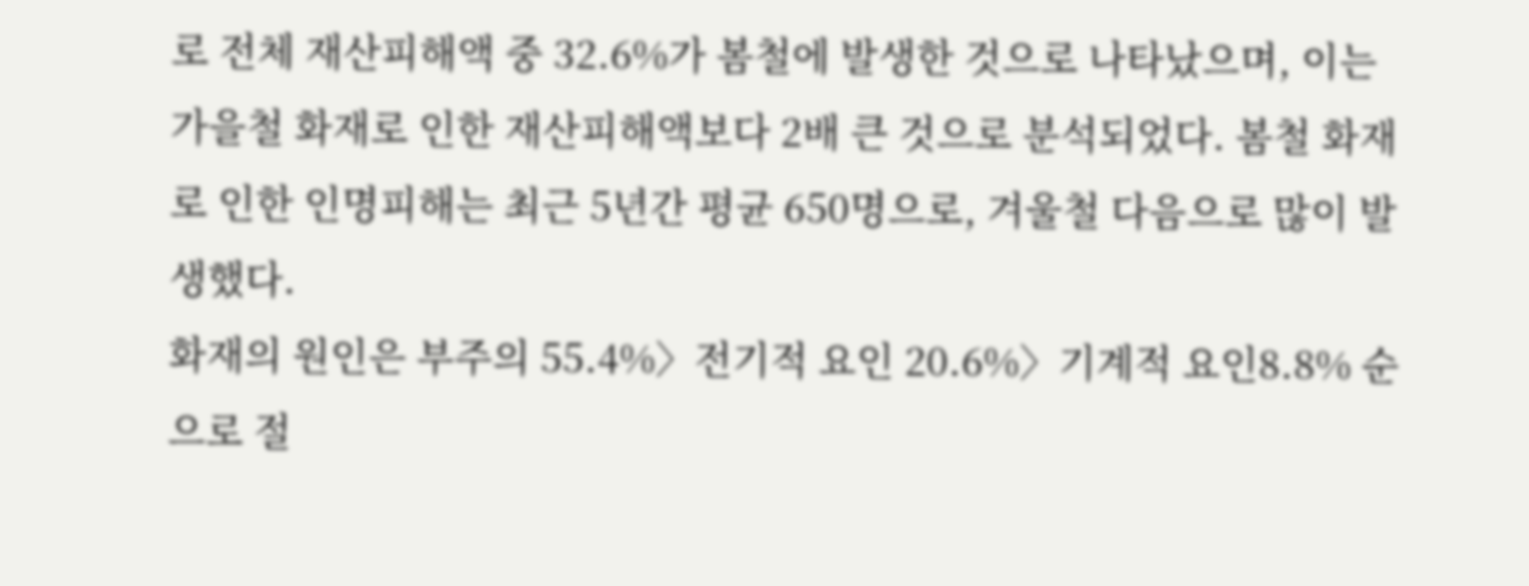로 전체 재산피해액 중 32.6%가 봄철에 발생한 것으로 나타났으며, 이는 가을철 화재로 인한 재산피해액보다 2배 큰 것으로 분석되었다. 봄철 화재로 인한 인명피해는 최근 5년간 평균 650명으로, 겨울철 다음으로 많이 발생했다.
화재의 원인은 부주의 55.4%〉전기적 요인 20.6%〉기계적 요인8.8% 순으로 절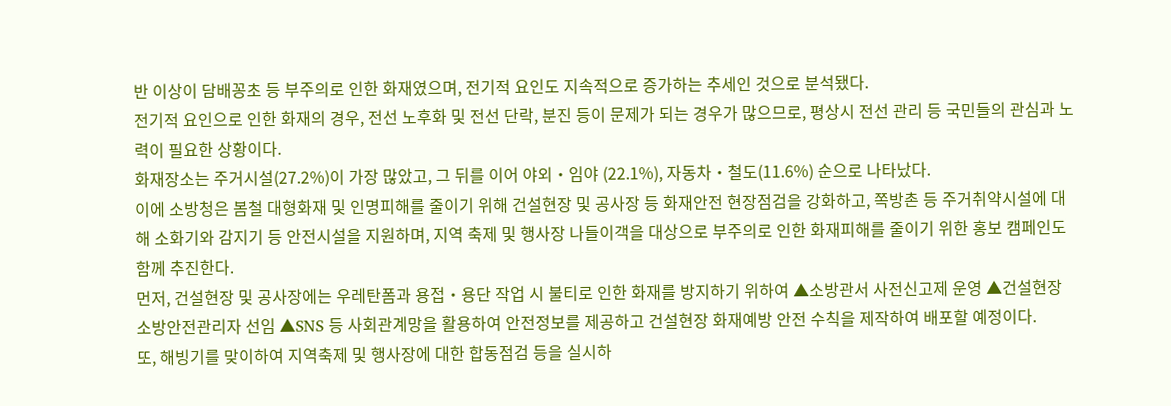반 이상이 담배꽁초 등 부주의로 인한 화재였으며, 전기적 요인도 지속적으로 증가하는 추세인 것으로 분석됐다.
전기적 요인으로 인한 화재의 경우, 전선 노후화 및 전선 단락, 분진 등이 문제가 되는 경우가 많으므로, 평상시 전선 관리 등 국민들의 관심과 노력이 필요한 상황이다.
화재장소는 주거시설(27.2%)이 가장 많았고, 그 뒤를 이어 야외‧임야 (22.1%), 자동차‧철도(11.6%) 순으로 나타났다.
이에 소방청은 봄철 대형화재 및 인명피해를 줄이기 위해 건설현장 및 공사장 등 화재안전 현장점검을 강화하고, 쪽방촌 등 주거취약시설에 대해 소화기와 감지기 등 안전시설을 지원하며, 지역 축제 및 행사장 나들이객을 대상으로 부주의로 인한 화재피해를 줄이기 위한 홍보 캠페인도 함께 추진한다.
먼저, 건설현장 및 공사장에는 우레탄폼과 용접‧용단 작업 시 불티로 인한 화재를 방지하기 위하여 ▲소방관서 사전신고제 운영 ▲건설현장 소방안전관리자 선임 ▲SNS 등 사회관계망을 활용하여 안전정보를 제공하고 건설현장 화재예방 안전 수칙을 제작하여 배포할 예정이다.
또, 해빙기를 맞이하여 지역축제 및 행사장에 대한 합동점검 등을 실시하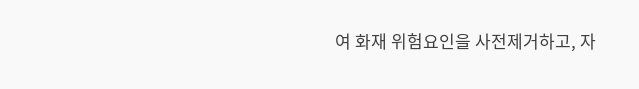여 화재 위험요인을 사전제거하고, 자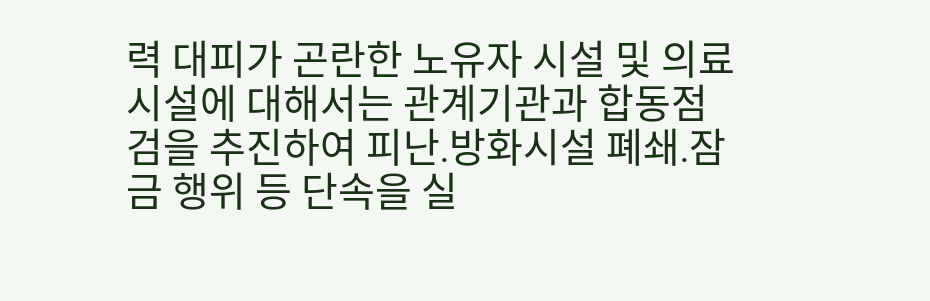력 대피가 곤란한 노유자 시설 및 의료시설에 대해서는 관계기관과 합동점검을 추진하여 피난․방화시설 폐쇄․잠금 행위 등 단속을 실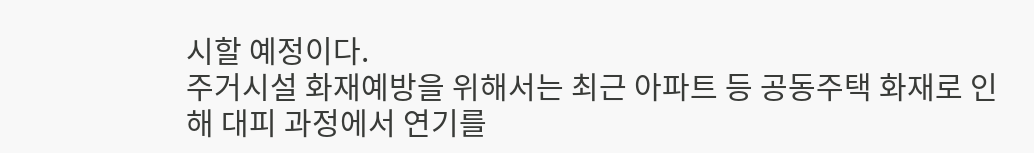시할 예정이다.
주거시설 화재예방을 위해서는 최근 아파트 등 공동주택 화재로 인해 대피 과정에서 연기를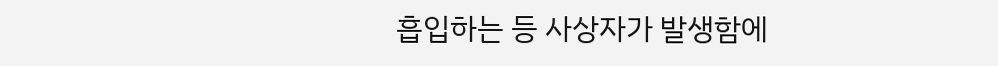흡입하는 등 사상자가 발생함에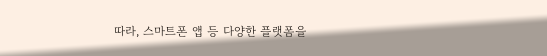따라, 스마트폰 앱 등 다양한 플랫폼을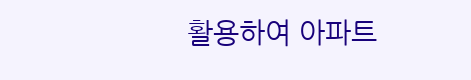활용하여 아파트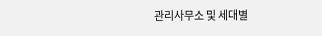관리사무소 및 세대별